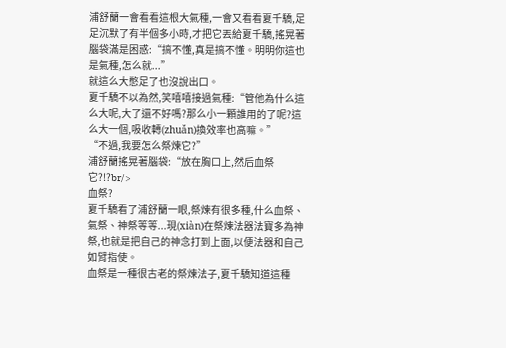浦舒蘭一會看看這根大氣種,一會又看看夏千驕,足足沉默了有半個多小時,才把它丟給夏千驕,搖晃著腦袋滿是困惑:“搞不懂,真是搞不懂。明明你這也是氣種,怎么就...”
就這么大憋足了也沒說出口。
夏千驕不以為然,笑嘻嘻接過氣種:“管他為什么這么大呢,大了還不好嗎?那么小一顆誰用的了呢?這么大一個,吸收轉(zhuǎn)換效率也高嘛。”
“不過,我要怎么祭煉它?”
浦舒蘭搖晃著腦袋:“放在胸口上,然后血祭它?!?br/>
血祭?
夏千驕看了浦舒蘭一眼,祭煉有很多種,什么血祭、氣祭、神祭等等...現(xiàn)在祭煉法器法寶多為神祭,也就是把自己的神念打到上面,以便法器和自己如臂指使。
血祭是一種很古老的祭煉法子,夏千驕知道這種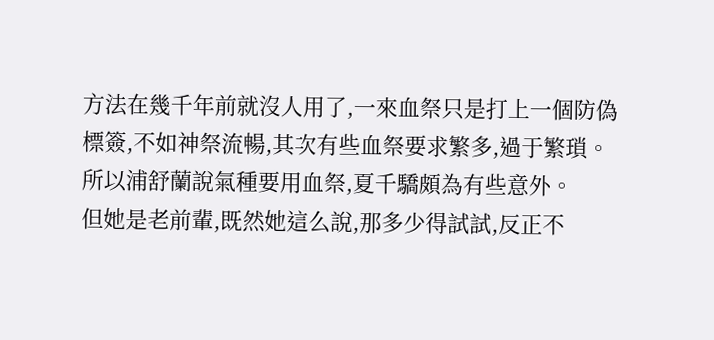方法在幾千年前就沒人用了,一來血祭只是打上一個防偽標簽,不如神祭流暢,其次有些血祭要求繁多,過于繁瑣。
所以浦舒蘭說氣種要用血祭,夏千驕頗為有些意外。
但她是老前輩,既然她這么說,那多少得試試,反正不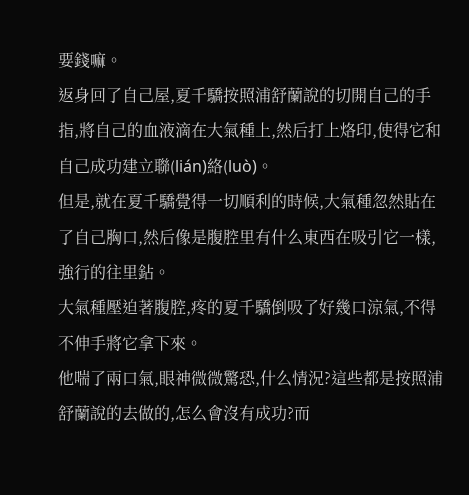要錢嘛。
返身回了自己屋,夏千驕按照浦舒蘭說的切開自己的手指,將自己的血液滴在大氣種上,然后打上烙印,使得它和自己成功建立聯(lián)絡(luò)。
但是,就在夏千驕覺得一切順利的時候,大氣種忽然貼在了自己胸口,然后像是腹腔里有什么東西在吸引它一樣,強行的往里鉆。
大氣種壓迫著腹腔,疼的夏千驕倒吸了好幾口涼氣,不得不伸手將它拿下來。
他喘了兩口氣,眼神微微驚恐,什么情況?這些都是按照浦舒蘭說的去做的,怎么會沒有成功?而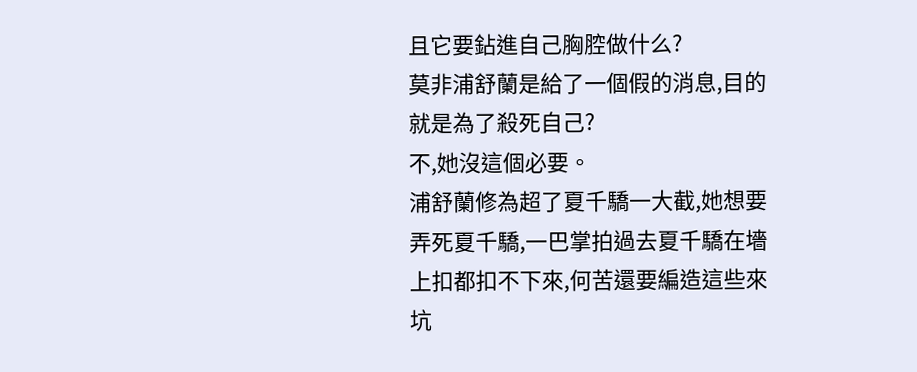且它要鉆進自己胸腔做什么?
莫非浦舒蘭是給了一個假的消息,目的就是為了殺死自己?
不,她沒這個必要。
浦舒蘭修為超了夏千驕一大截,她想要弄死夏千驕,一巴掌拍過去夏千驕在墻上扣都扣不下來,何苦還要編造這些來坑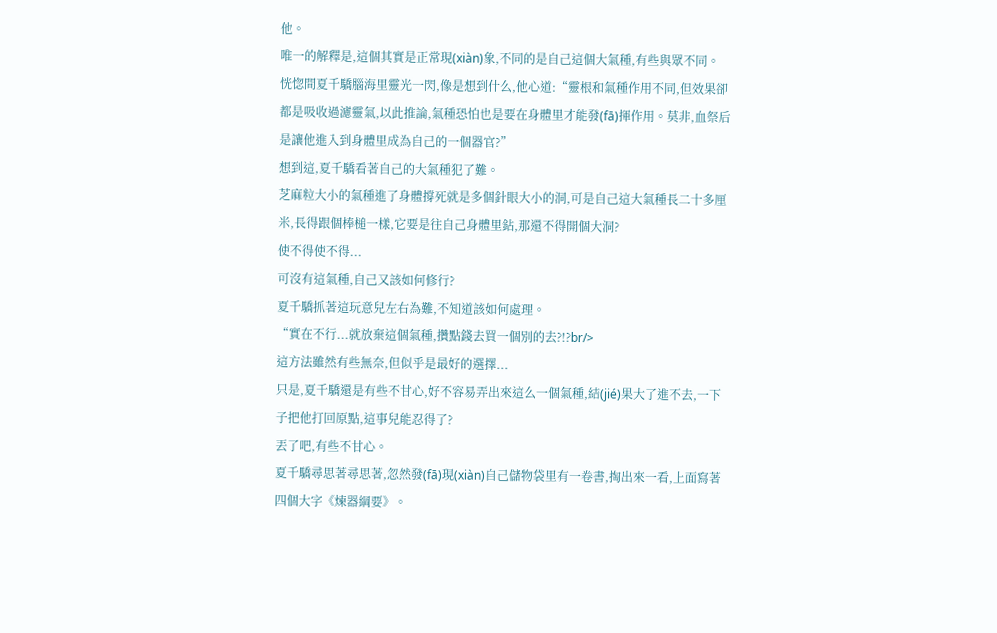他。
唯一的解釋是,這個其實是正常現(xiàn)象,不同的是自己這個大氣種,有些與眾不同。
恍惚間夏千驕腦海里靈光一閃,像是想到什么,他心道:“靈根和氣種作用不同,但效果卻都是吸收過濾靈氣,以此推論,氣種恐怕也是要在身體里才能發(fā)揮作用。莫非,血祭后是讓他進入到身體里成為自己的一個器官?”
想到這,夏千驕看著自己的大氣種犯了難。
芝麻粒大小的氣種進了身體撐死就是多個針眼大小的洞,可是自己這大氣種長二十多厘米,長得跟個棒槌一樣,它要是往自己身體里鉆,那還不得開個大洞?
使不得使不得...
可沒有這氣種,自己又該如何修行?
夏千驕抓著這玩意兒左右為難,不知道該如何處理。
“實在不行...就放棄這個氣種,攢點錢去買一個別的去?!?br/>
這方法雖然有些無奈,但似乎是最好的選擇...
只是,夏千驕還是有些不甘心,好不容易弄出來這么一個氣種,結(jié)果大了進不去,一下子把他打回原點,這事兒能忍得了?
丟了吧,有些不甘心。
夏千驕尋思著尋思著,忽然發(fā)現(xiàn)自己儲物袋里有一卷書,掏出來一看,上面寫著四個大字《煉器綱要》。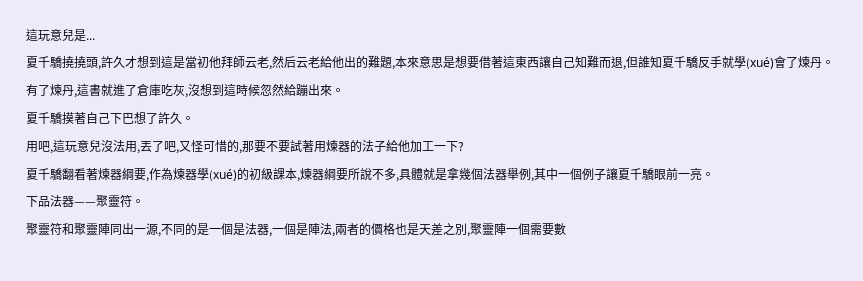這玩意兒是...
夏千驕撓撓頭,許久才想到這是當初他拜師云老,然后云老給他出的難題,本來意思是想要借著這東西讓自己知難而退,但誰知夏千驕反手就學(xué)會了煉丹。
有了煉丹,這書就進了倉庫吃灰,沒想到這時候忽然給蹦出來。
夏千驕摸著自己下巴想了許久。
用吧,這玩意兒沒法用,丟了吧,又怪可惜的,那要不要試著用煉器的法子給他加工一下?
夏千驕翻看著煉器綱要,作為煉器學(xué)的初級課本,煉器綱要所說不多,具體就是拿幾個法器舉例,其中一個例子讓夏千驕眼前一亮。
下品法器——聚靈符。
聚靈符和聚靈陣同出一源,不同的是一個是法器,一個是陣法,兩者的價格也是天差之別,聚靈陣一個需要數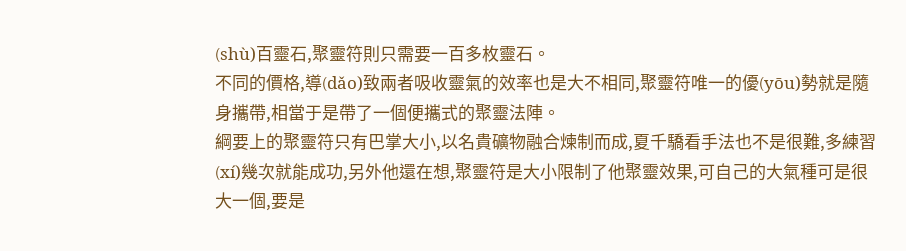(shù)百靈石,聚靈符則只需要一百多枚靈石。
不同的價格,導(dǎo)致兩者吸收靈氣的效率也是大不相同,聚靈符唯一的優(yōu)勢就是隨身攜帶,相當于是帶了一個便攜式的聚靈法陣。
綱要上的聚靈符只有巴掌大小,以名貴礦物融合煉制而成,夏千驕看手法也不是很難,多練習(xí)幾次就能成功,另外他還在想,聚靈符是大小限制了他聚靈效果,可自己的大氣種可是很大一個,要是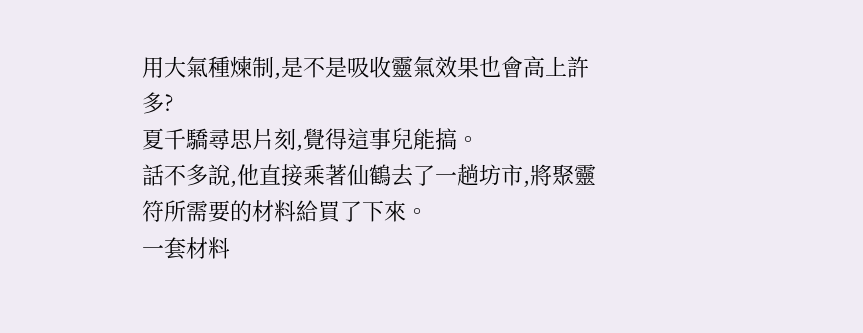用大氣種煉制,是不是吸收靈氣效果也會高上許多?
夏千驕尋思片刻,覺得這事兒能搞。
話不多說,他直接乘著仙鶴去了一趟坊市,將聚靈符所需要的材料給買了下來。
一套材料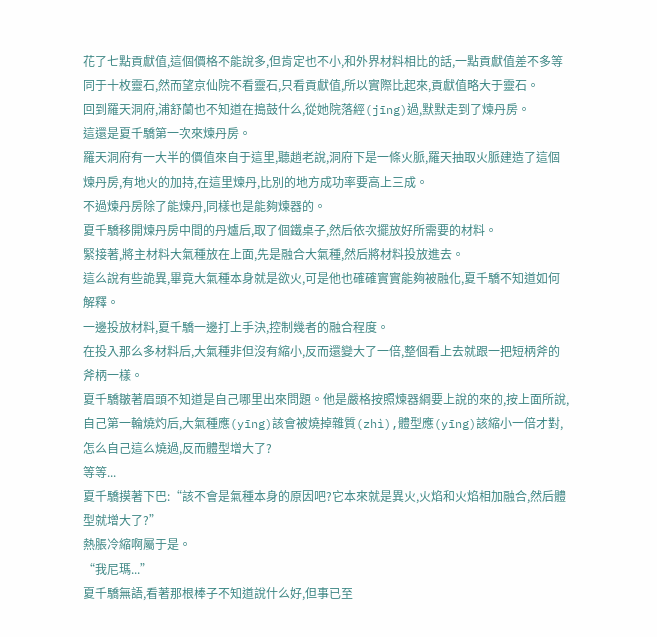花了七點貢獻值,這個價格不能說多,但肯定也不小,和外界材料相比的話,一點貢獻值差不多等同于十枚靈石,然而望京仙院不看靈石,只看貢獻值,所以實際比起來,貢獻值略大于靈石。
回到羅天洞府,浦舒蘭也不知道在搗鼓什么,從她院落經(jīng)過,默默走到了煉丹房。
這還是夏千驕第一次來煉丹房。
羅天洞府有一大半的價值來自于這里,聽趙老說,洞府下是一條火脈,羅天抽取火脈建造了這個煉丹房,有地火的加持,在這里煉丹,比別的地方成功率要高上三成。
不過煉丹房除了能煉丹,同樣也是能夠煉器的。
夏千驕移開煉丹房中間的丹爐后,取了個鐵桌子,然后依次擺放好所需要的材料。
緊接著,將主材料大氣種放在上面,先是融合大氣種,然后將材料投放進去。
這么說有些詭異,畢竟大氣種本身就是欲火,可是他也確確實實能夠被融化,夏千驕不知道如何解釋。
一邊投放材料,夏千驕一邊打上手決,控制幾者的融合程度。
在投入那么多材料后,大氣種非但沒有縮小,反而還變大了一倍,整個看上去就跟一把短柄斧的斧柄一樣。
夏千驕皺著眉頭不知道是自己哪里出來問題。他是嚴格按照煉器綱要上說的來的,按上面所說,自己第一輪燒灼后,大氣種應(yīng)該會被燒掉雜質(zhì),體型應(yīng)該縮小一倍才對,怎么自己這么燒過,反而體型增大了?
等等...
夏千驕摸著下巴:“該不會是氣種本身的原因吧?它本來就是異火,火焰和火焰相加融合,然后體型就增大了?”
熱脹冷縮啊屬于是。
“我尼瑪...”
夏千驕無語,看著那根棒子不知道說什么好,但事已至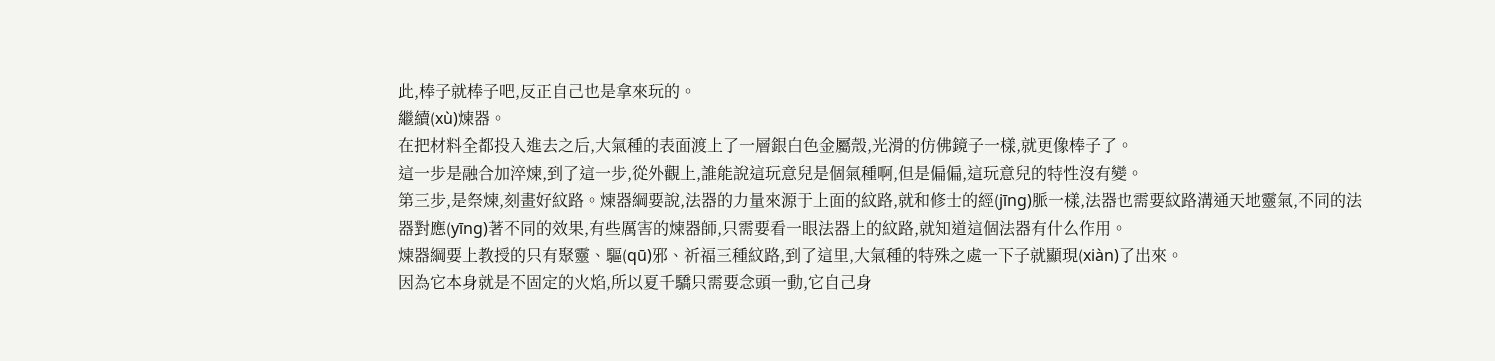此,棒子就棒子吧,反正自己也是拿來玩的。
繼續(xù)煉器。
在把材料全都投入進去之后,大氣種的表面渡上了一層銀白色金屬殼,光滑的仿佛鏡子一樣,就更像棒子了。
這一步是融合加淬煉,到了這一步,從外觀上,誰能說這玩意兒是個氣種啊,但是偏偏,這玩意兒的特性沒有變。
第三步,是祭煉,刻畫好紋路。煉器綱要說,法器的力量來源于上面的紋路,就和修士的經(jīng)脈一樣,法器也需要紋路溝通天地靈氣,不同的法器對應(yīng)著不同的效果,有些厲害的煉器師,只需要看一眼法器上的紋路,就知道這個法器有什么作用。
煉器綱要上教授的只有聚靈、驅(qū)邪、祈福三種紋路,到了這里,大氣種的特殊之處一下子就顯現(xiàn)了出來。
因為它本身就是不固定的火焰,所以夏千驕只需要念頭一動,它自己身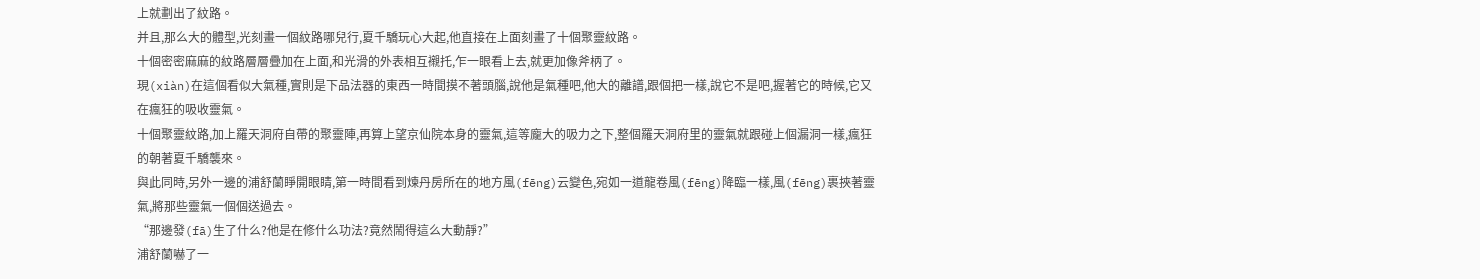上就劃出了紋路。
并且,那么大的體型,光刻畫一個紋路哪兒行,夏千驕玩心大起,他直接在上面刻畫了十個聚靈紋路。
十個密密麻麻的紋路層層疊加在上面,和光滑的外表相互襯托,乍一眼看上去,就更加像斧柄了。
現(xiàn)在這個看似大氣種,實則是下品法器的東西一時間摸不著頭腦,說他是氣種吧,他大的離譜,跟個把一樣,說它不是吧,握著它的時候,它又在瘋狂的吸收靈氣。
十個聚靈紋路,加上羅天洞府自帶的聚靈陣,再算上望京仙院本身的靈氣,這等龐大的吸力之下,整個羅天洞府里的靈氣就跟碰上個漏洞一樣,瘋狂的朝著夏千驕襲來。
與此同時,另外一邊的浦舒蘭睜開眼睛,第一時間看到煉丹房所在的地方風(fēng)云變色,宛如一道龍卷風(fēng)降臨一樣,風(fēng)裹挾著靈氣,將那些靈氣一個個送過去。
“那邊發(fā)生了什么?他是在修什么功法?竟然鬧得這么大動靜?”
浦舒蘭嚇了一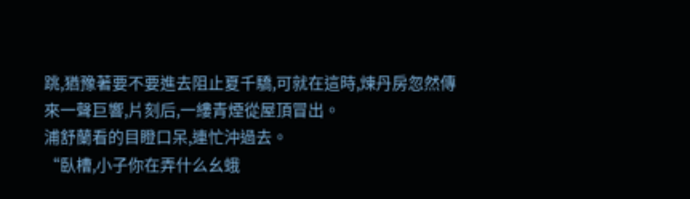跳,猶豫著要不要進去阻止夏千驕,可就在這時,煉丹房忽然傳來一聲巨響,片刻后,一縷青煙從屋頂冒出。
浦舒蘭看的目瞪口呆,連忙沖過去。
“臥槽,小子你在弄什么幺蛾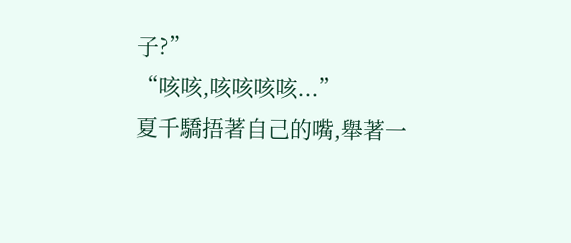子?”
“咳咳,咳咳咳咳...”
夏千驕捂著自己的嘴,舉著一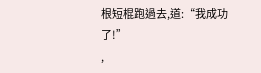根短棍跑過去,道:“我成功了!”
,